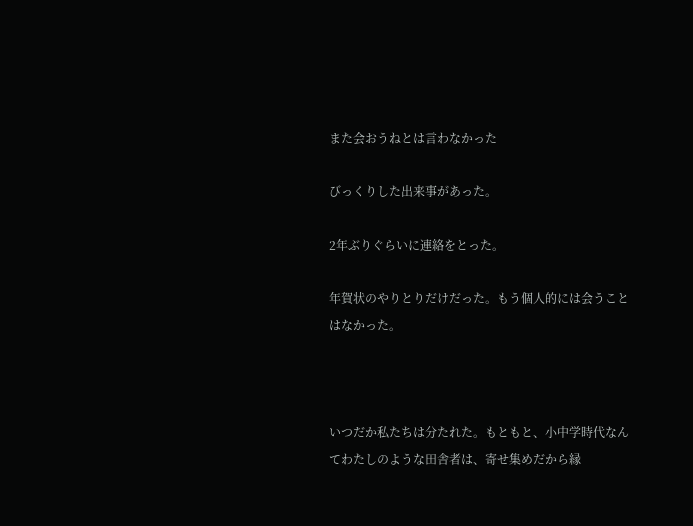また会おうねとは言わなかった

びっくりした出来事があった。

2年ぶりぐらいに連絡をとった。

年賀状のやりとりだけだった。もう個人的には会うことはなかった。



いつだか私たちは分たれた。もともと、小中学時代なんてわたしのような田舎者は、寄せ集めだから縁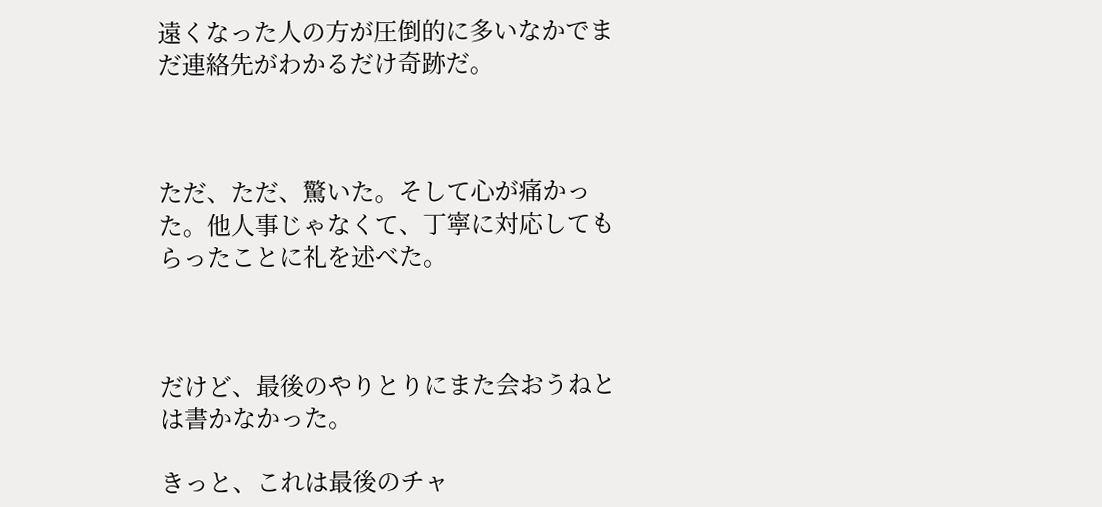遠くなった人の方が圧倒的に多いなかでまだ連絡先がわかるだけ奇跡だ。



ただ、ただ、驚いた。そして心が痛かった。他人事じゃなくて、丁寧に対応してもらったことに礼を述べた。



だけど、最後のやりとりにまた会おうねとは書かなかった。

きっと、これは最後のチャ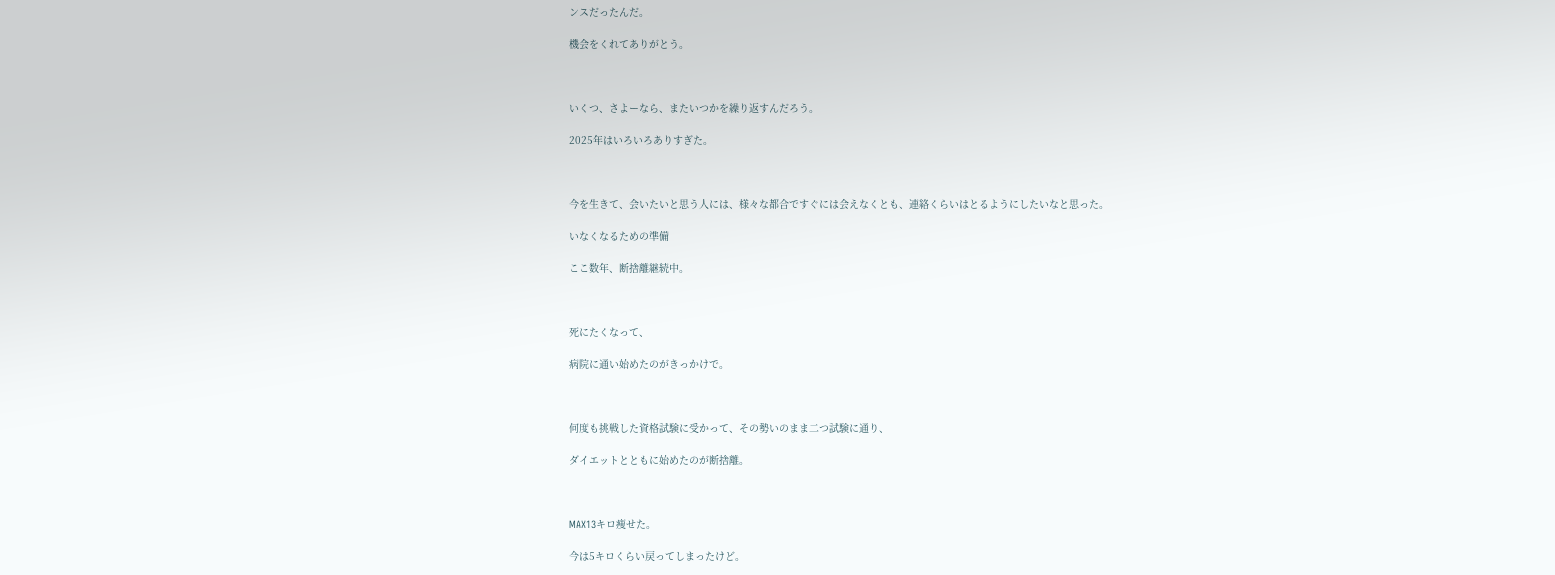ンスだったんだ。

機会をくれてありがとう。



いくつ、さよーなら、またいつかを繰り返すんだろう。

2025年はいろいろありすぎた。



今を生きて、会いたいと思う人には、様々な都合ですぐには会えなくとも、連絡くらいはとるようにしたいなと思った。

いなくなるための準備

ここ数年、断捨離継続中。



死にたくなって、

病院に通い始めたのがきっかけで。



何度も挑戦した資格試験に受かって、その勢いのまま二つ試験に通り、

ダイエットとともに始めたのが断捨離。



MAX13キロ痩せた。

今は5キロくらい戻ってしまったけど。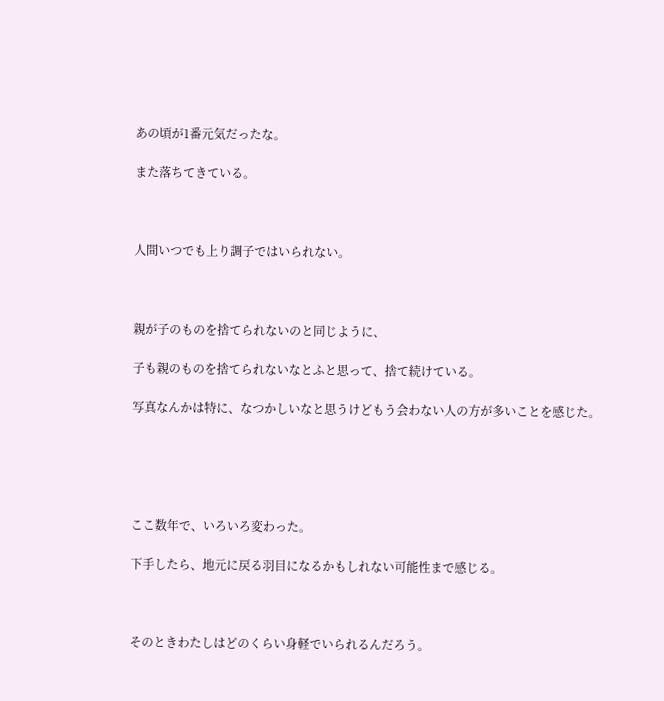あの頃が1番元気だったな。

また落ちてきている。



人間いつでも上り調子ではいられない。



親が子のものを捨てられないのと同じように、

子も親のものを捨てられないなとふと思って、捨て続けている。

写真なんかは特に、なつかしいなと思うけどもう会わない人の方が多いことを感じた。





ここ数年で、いろいろ変わった。

下手したら、地元に戻る羽目になるかもしれない可能性まで感じる。



そのときわたしはどのくらい身軽でいられるんだろう。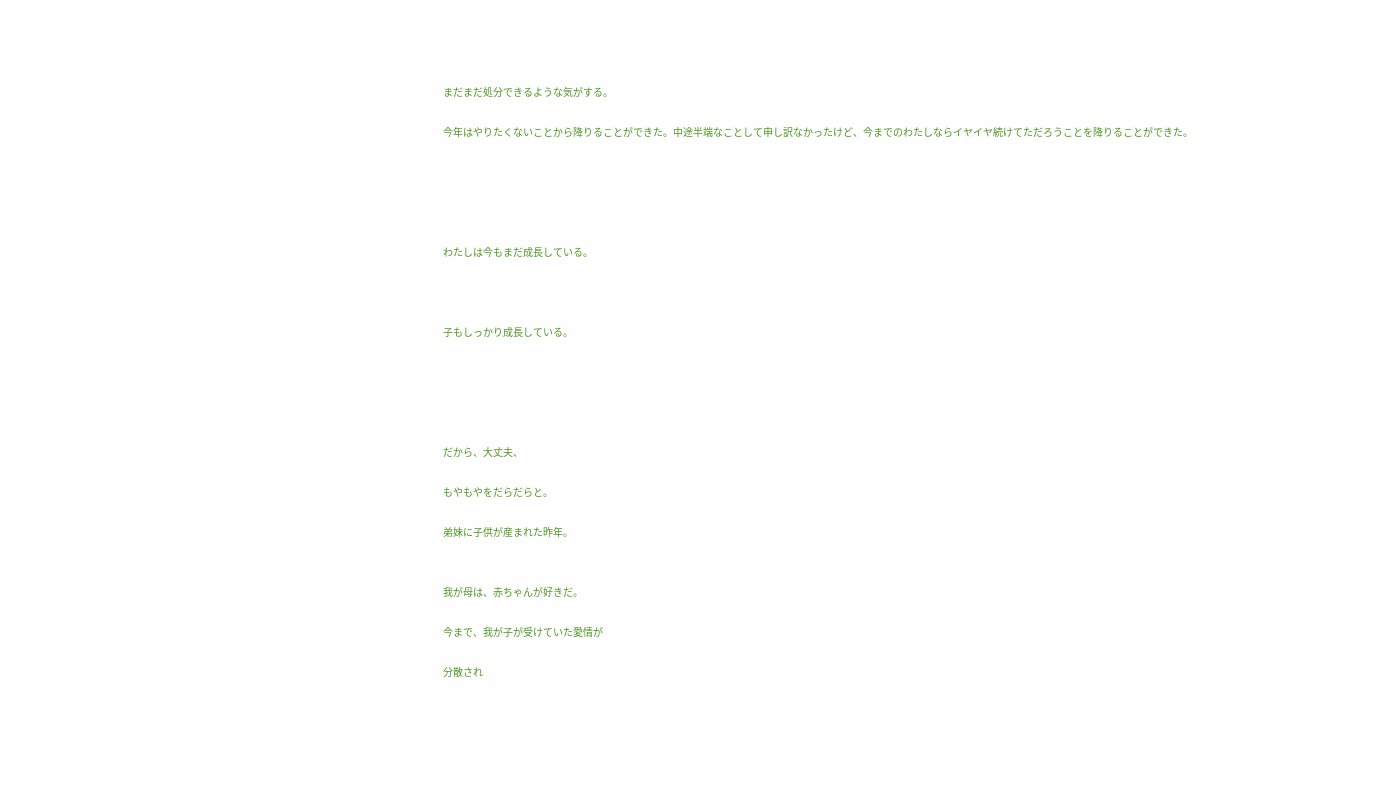まだまだ処分できるような気がする。

今年はやりたくないことから降りることができた。中途半端なことして申し訳なかったけど、今までのわたしならイヤイヤ続けてただろうことを降りることができた。





わたしは今もまだ成長している。



子もしっかり成長している。





だから、大丈夫、

もやもやをだらだらと。

弟妹に子供が産まれた昨年。


我が母は、赤ちゃんが好きだ。

今まで、我が子が受けていた愛情が

分散され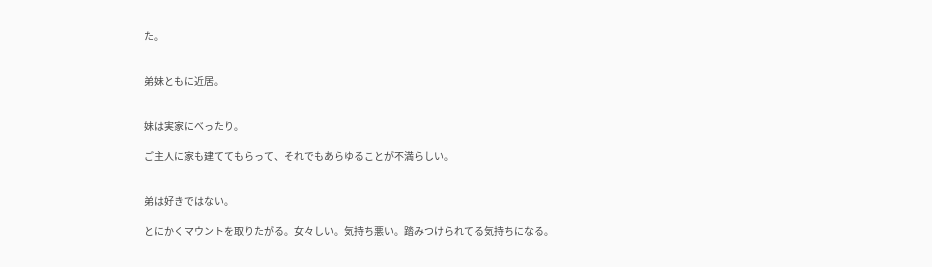た。


弟妹ともに近居。


妹は実家にべったり。

ご主人に家も建ててもらって、それでもあらゆることが不満らしい。


弟は好きではない。

とにかくマウントを取りたがる。女々しい。気持ち悪い。踏みつけられてる気持ちになる。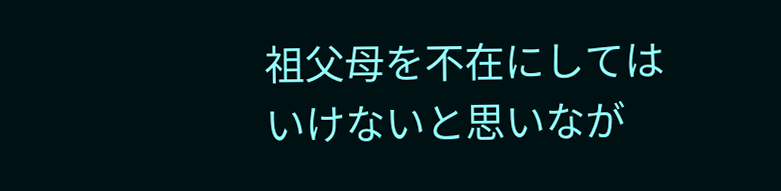祖父母を不在にしてはいけないと思いなが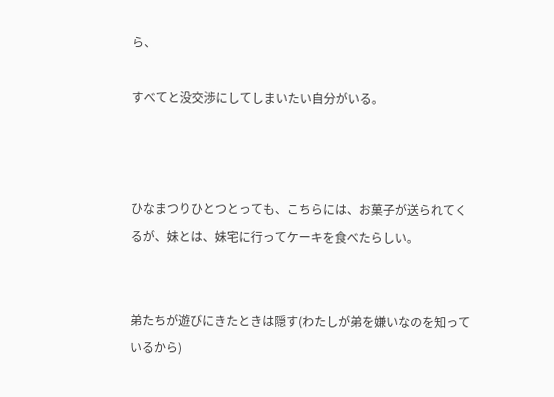ら、

すべてと没交渉にしてしまいたい自分がいる。



ひなまつりひとつとっても、こちらには、お菓子が送られてくるが、妹とは、妹宅に行ってケーキを食べたらしい。


弟たちが遊びにきたときは隠す(わたしが弟を嫌いなのを知っているから)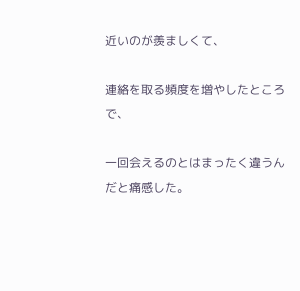近いのが羨ましくて、

連絡を取る頻度を増やしたところで、

一回会えるのとはまったく違うんだと痛感した。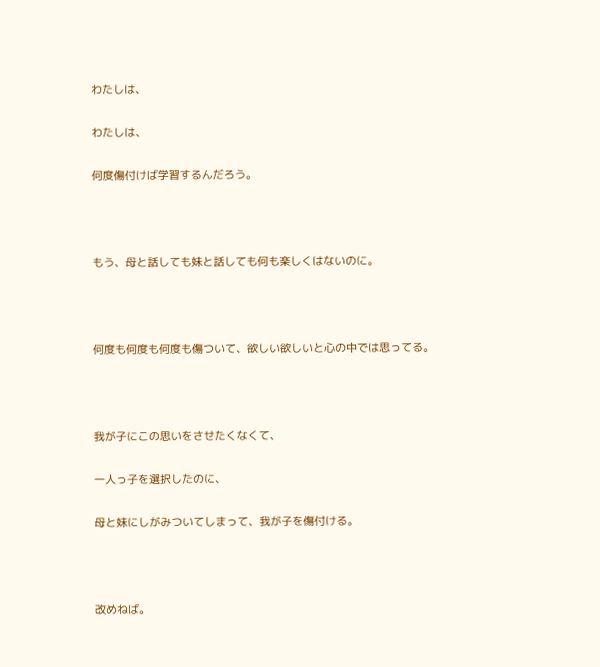わたしは、

わたしは、

何度傷付けば学習するんだろう。



もう、母と話しても妹と話しても何も楽しくはないのに。



何度も何度も何度も傷ついて、欲しい欲しいと心の中では思ってる。



我が子にこの思いをさせたくなくて、

一人っ子を選択したのに、

母と妹にしがみついてしまって、我が子を傷付ける。



改めねば。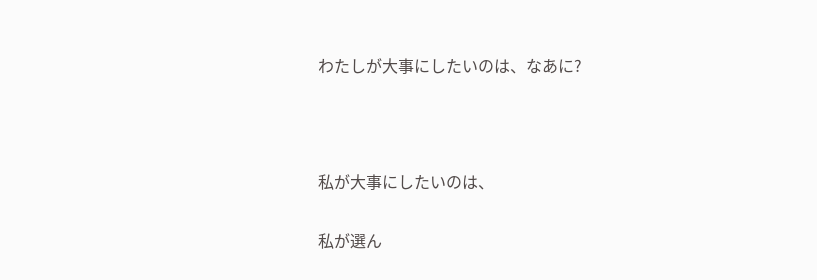わたしが大事にしたいのは、なあに?



私が大事にしたいのは、

私が選ん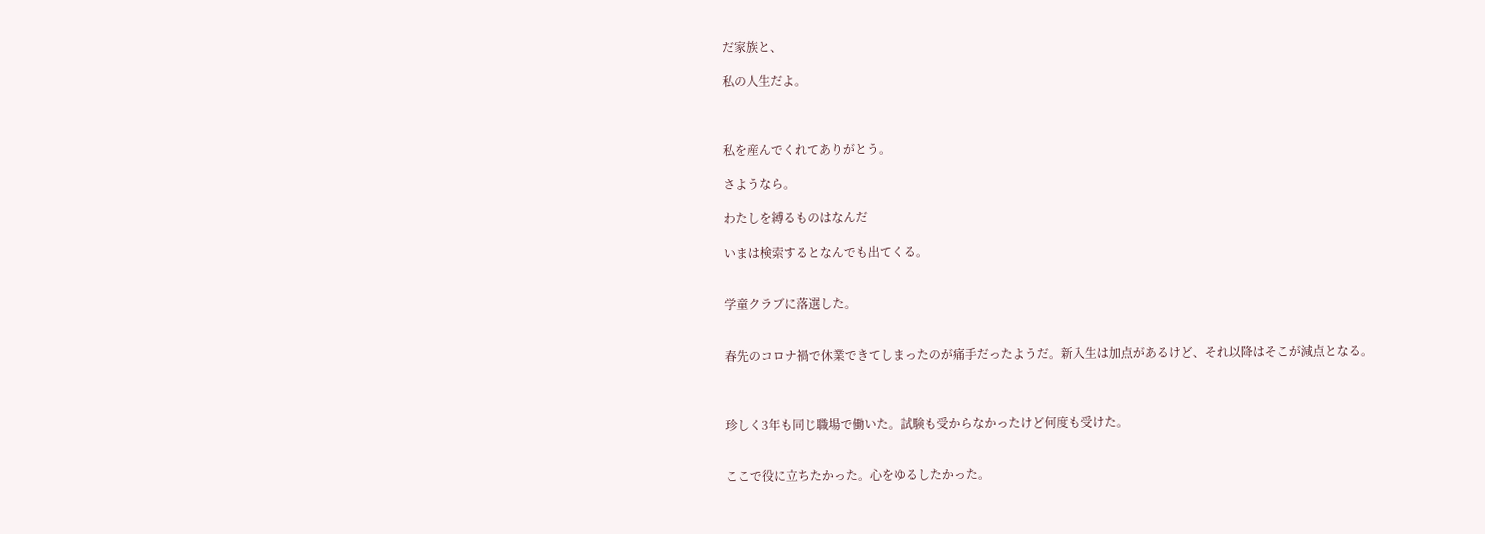だ家族と、

私の人生だよ。



私を産んでくれてありがとう。

さようなら。

わたしを縛るものはなんだ

いまは検索するとなんでも出てくる。


学童クラブに落選した。


春先のコロナ禍で休業できてしまったのが痛手だったようだ。新入生は加点があるけど、それ以降はそこが減点となる。



珍しく3年も同じ職場で働いた。試験も受からなかったけど何度も受けた。


ここで役に立ちたかった。心をゆるしたかった。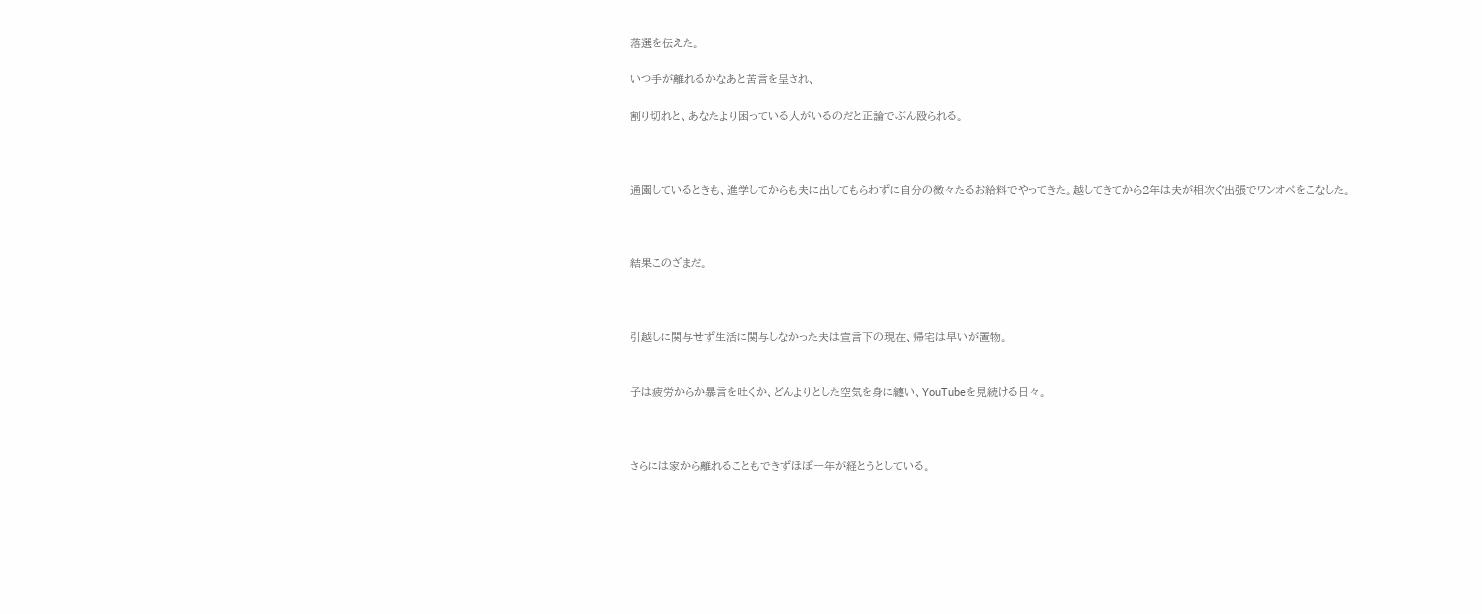落選を伝えた。

いつ手が離れるかなあと苦言を呈され、

割り切れと、あなたより困っている人がいるのだと正論でぶん殴られる。



通園しているときも、進学してからも夫に出してもらわずに自分の微々たるお給料でやってきた。越してきてから2年は夫が相次ぐ出張でワンオペをこなした。



結果このざまだ。



引越しに関与せず生活に関与しなかった夫は宣言下の現在、帰宅は早いが置物。


子は疲労からか暴言を吐くか、どんよりとした空気を身に纏い、YouTubeを見続ける日々。



さらには家から離れることもできずほぼ一年が経とうとしている。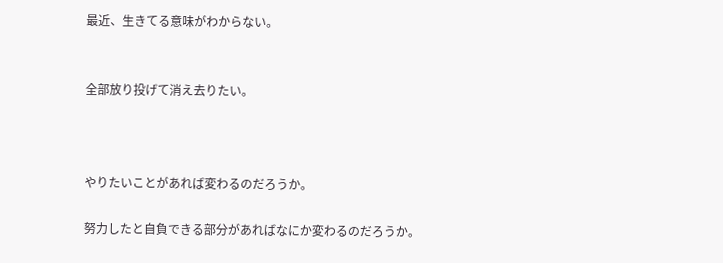最近、生きてる意味がわからない。


全部放り投げて消え去りたい。



やりたいことがあれば変わるのだろうか。

努力したと自負できる部分があればなにか変わるのだろうか。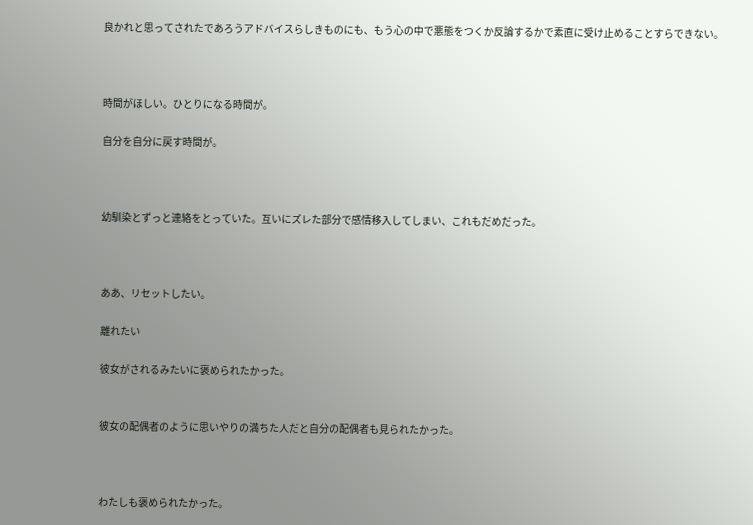良かれと思ってされたであろうアドバイスらしきものにも、もう心の中で悪態をつくか反論するかで素直に受け止めることすらできない。



時間がほしい。ひとりになる時間が。

自分を自分に戻す時間が。



幼馴染とずっと連絡をとっていた。互いにズレた部分で感情移入してしまい、これもだめだった。



ああ、リセットしたい。

離れたい

彼女がされるみたいに褒められたかった。


彼女の配偶者のように思いやりの満ちた人だと自分の配偶者も見られたかった。



わたしも褒められたかった。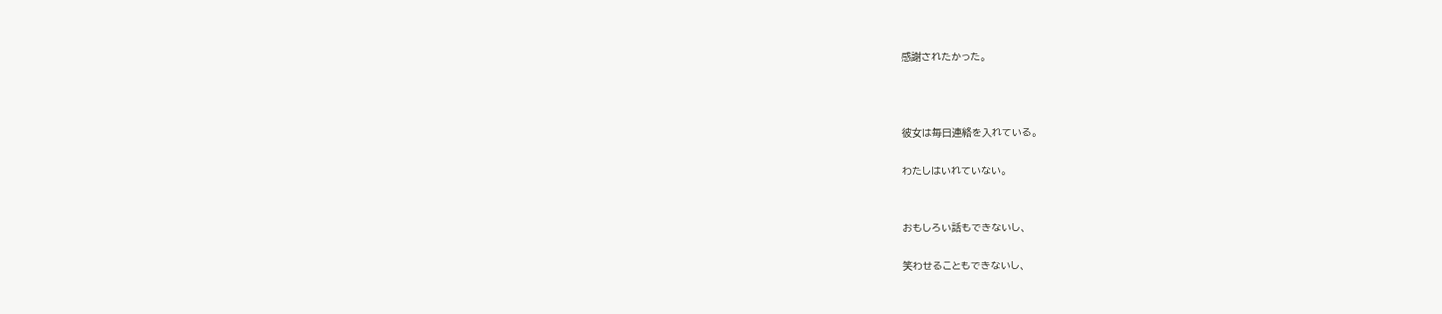感謝されたかった。



彼女は毎日連絡を入れている。

わたしはいれていない。


おもしろい話もできないし、

笑わせることもできないし、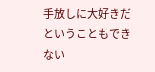手放しに大好きだということもできない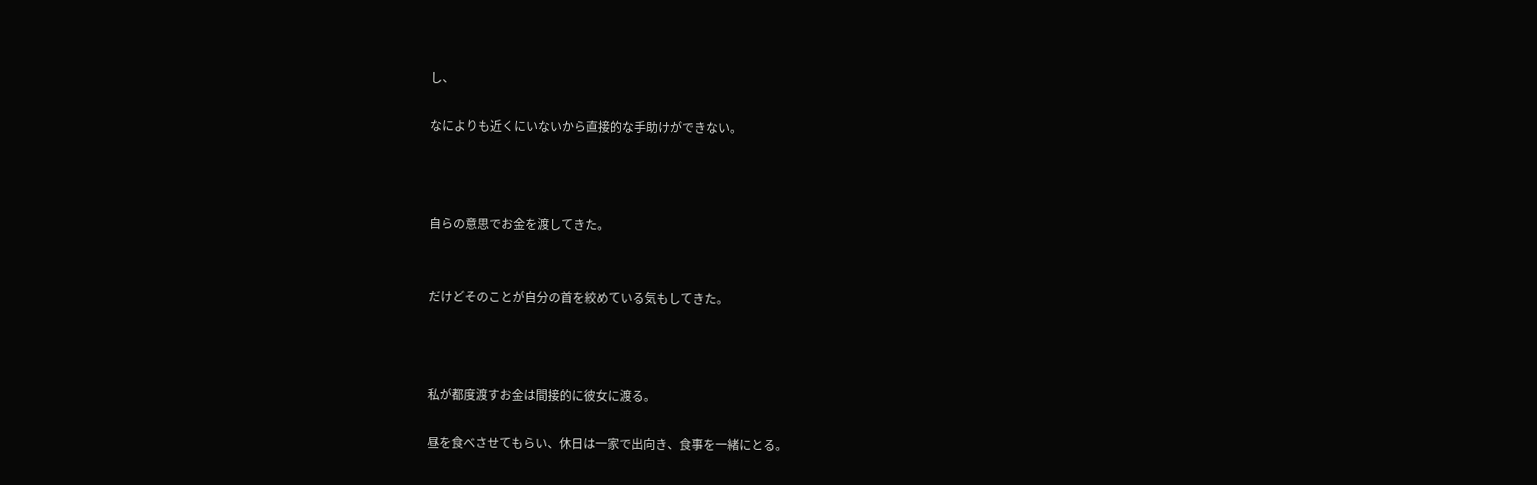し、

なによりも近くにいないから直接的な手助けができない。



自らの意思でお金を渡してきた。


だけどそのことが自分の首を絞めている気もしてきた。



私が都度渡すお金は間接的に彼女に渡る。

昼を食べさせてもらい、休日は一家で出向き、食事を一緒にとる。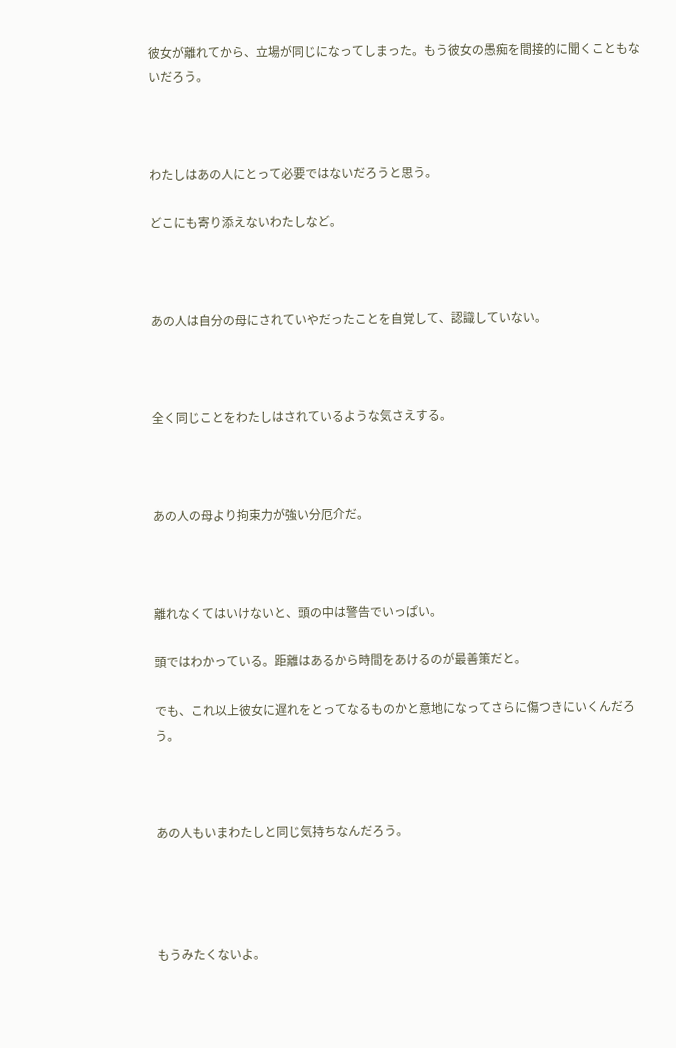彼女が離れてから、立場が同じになってしまった。もう彼女の愚痴を間接的に聞くこともないだろう。



わたしはあの人にとって必要ではないだろうと思う。

どこにも寄り添えないわたしなど。



あの人は自分の母にされていやだったことを自覚して、認識していない。



全く同じことをわたしはされているような気さえする。



あの人の母より拘束力が強い分厄介だ。



離れなくてはいけないと、頭の中は警告でいっぱい。

頭ではわかっている。距離はあるから時間をあけるのが最善策だと。

でも、これ以上彼女に遅れをとってなるものかと意地になってさらに傷つきにいくんだろう。



あの人もいまわたしと同じ気持ちなんだろう。




もうみたくないよ。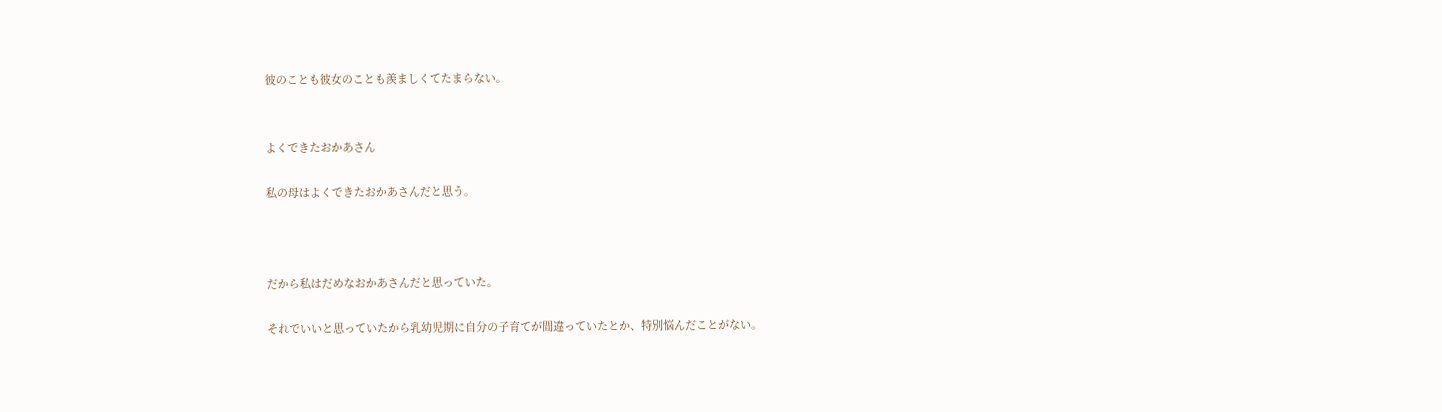彼のことも彼女のことも羨ましくてたまらない。


よくできたおかあさん

私の母はよくできたおかあさんだと思う。



だから私はだめなおかあさんだと思っていた。

それでいいと思っていたから乳幼児期に自分の子育てが間違っていたとか、特別悩んだことがない。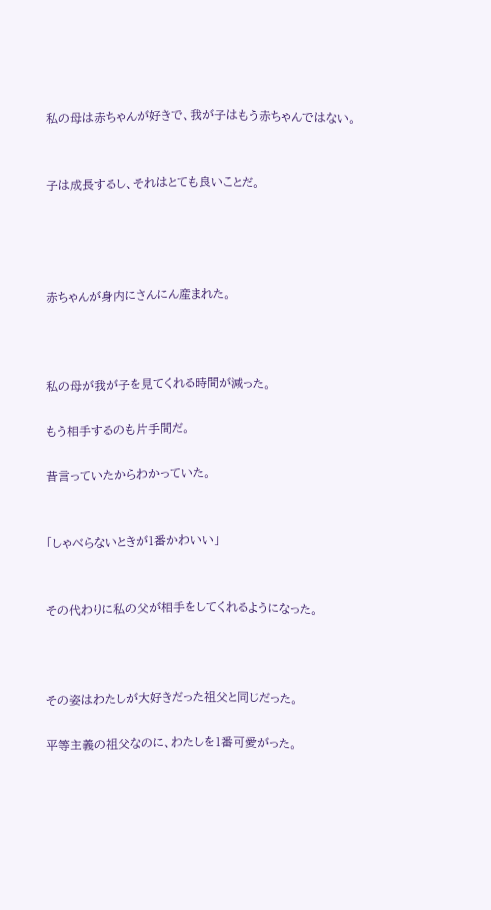私の母は赤ちゃんが好きで、我が子はもう赤ちゃんではない。


子は成長するし、それはとても良いことだ。




赤ちゃんが身内にさんにん産まれた。



私の母が我が子を見てくれる時間が減った。

もう相手するのも片手間だ。

昔言っていたからわかっていた。


「しゃべらないときが1番かわいい」


その代わりに私の父が相手をしてくれるようになった。



その姿はわたしが大好きだった祖父と同じだった。

平等主義の祖父なのに、わたしを1番可愛がった。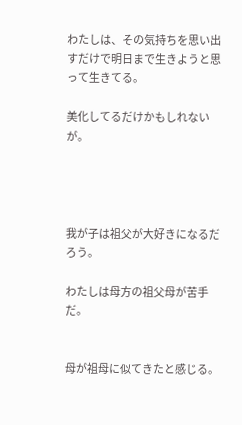わたしは、その気持ちを思い出すだけで明日まで生きようと思って生きてる。

美化してるだけかもしれないが。




我が子は祖父が大好きになるだろう。

わたしは母方の祖父母が苦手だ。


母が祖母に似てきたと感じる。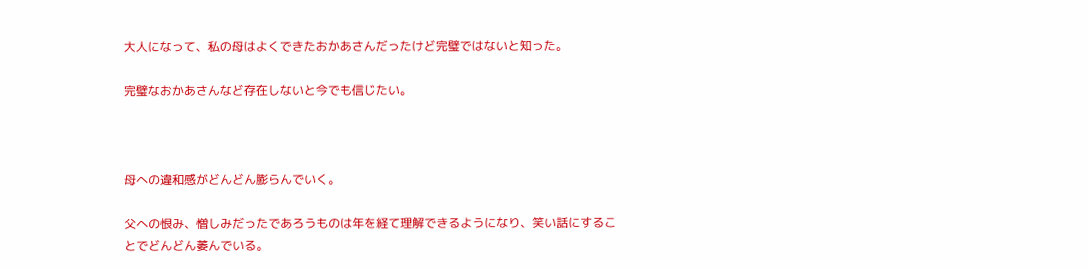大人になって、私の母はよくできたおかあさんだったけど完璧ではないと知った。

完璧なおかあさんなど存在しないと今でも信じたい。



母への違和感がどんどん膨らんでいく。

父への恨み、憎しみだったであろうものは年を経て理解できるようになり、笑い話にすることでどんどん萎んでいる。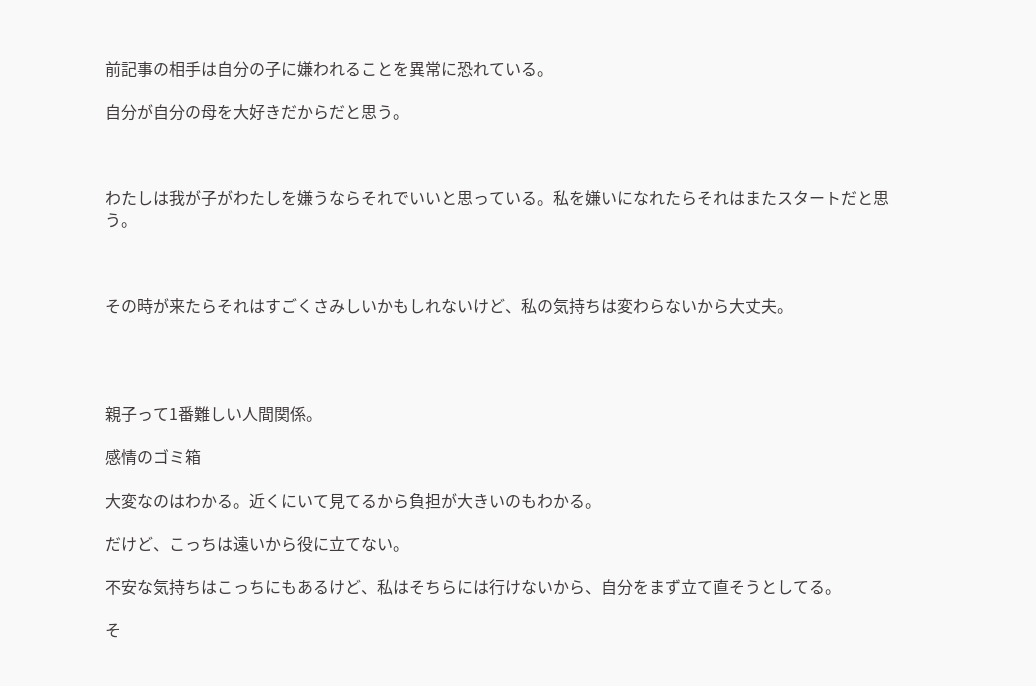前記事の相手は自分の子に嫌われることを異常に恐れている。

自分が自分の母を大好きだからだと思う。



わたしは我が子がわたしを嫌うならそれでいいと思っている。私を嫌いになれたらそれはまたスタートだと思う。



その時が来たらそれはすごくさみしいかもしれないけど、私の気持ちは変わらないから大丈夫。




親子って1番難しい人間関係。

感情のゴミ箱

大変なのはわかる。近くにいて見てるから負担が大きいのもわかる。

だけど、こっちは遠いから役に立てない。

不安な気持ちはこっちにもあるけど、私はそちらには行けないから、自分をまず立て直そうとしてる。

そ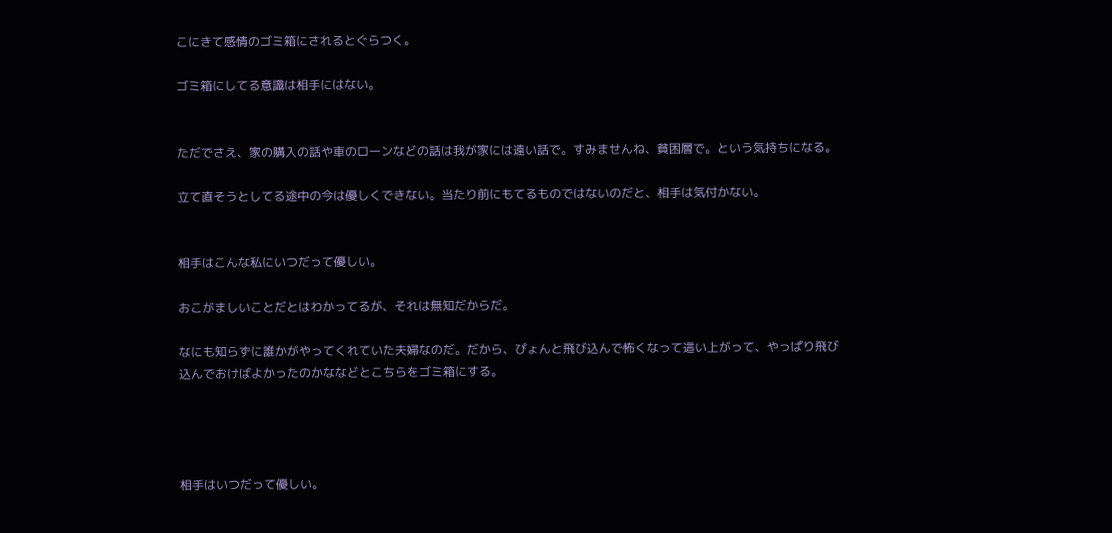こにきて感情のゴミ箱にされるとぐらつく。

ゴミ箱にしてる意識は相手にはない。


ただでさえ、家の購入の話や車のローンなどの話は我が家には遠い話で。すみませんね、貧困層で。という気持ちになる。

立て直そうとしてる途中の今は優しくできない。当たり前にもてるものではないのだと、相手は気付かない。


相手はこんな私にいつだって優しい。

おこがましいことだとはわかってるが、それは無知だからだ。

なにも知らずに誰かがやってくれていた夫婦なのだ。だから、ぴょんと飛び込んで怖くなって這い上がって、やっぱり飛び込んでおけばよかったのかななどとこちらをゴミ箱にする。




相手はいつだって優しい。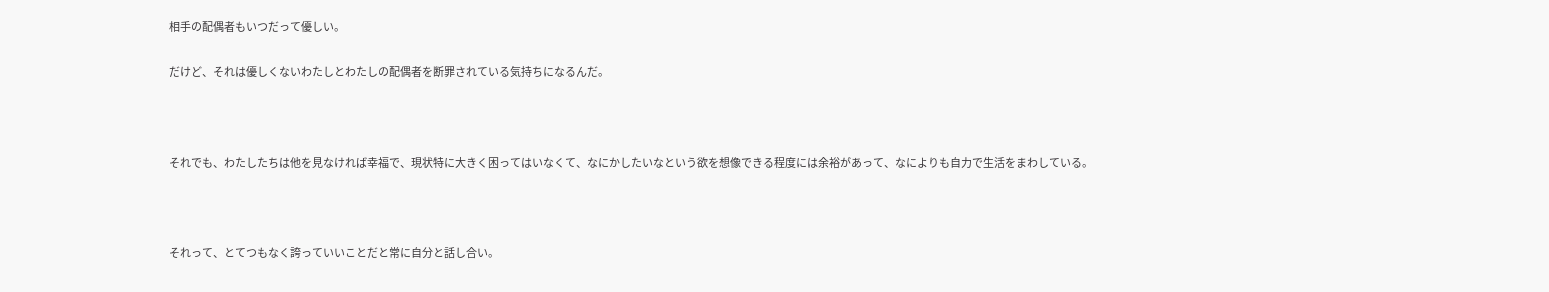相手の配偶者もいつだって優しい。

だけど、それは優しくないわたしとわたしの配偶者を断罪されている気持ちになるんだ。



それでも、わたしたちは他を見なければ幸福で、現状特に大きく困ってはいなくて、なにかしたいなという欲を想像できる程度には余裕があって、なによりも自力で生活をまわしている。



それって、とてつもなく誇っていいことだと常に自分と話し合い。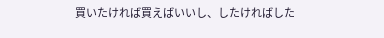買いたければ買えばいいし、したければした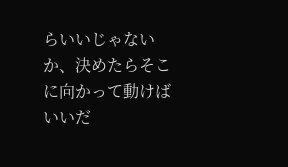らいいじゃないか、決めたらそこに向かって動けばいいだ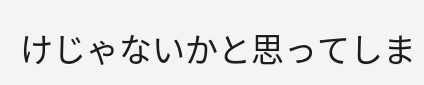けじゃないかと思ってしま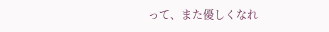って、また優しくなれ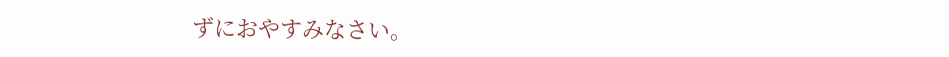ずにおやすみなさい。